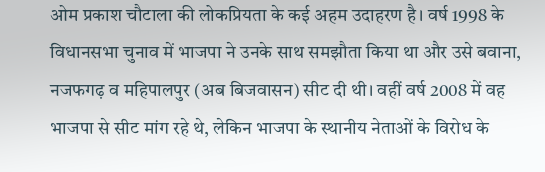ओम प्रकाश चौटाला की लोकप्रियता के कई अहम उदाहरण है। वर्ष 1998 के विधानसभा चुनाव में भाजपा ने उनके साथ समझौता किया था और उसे बवाना, नजफगढ़ व महिपालपुर (अब बिजवासन) सीट दी थी। वहीं वर्ष 2008 में वह भाजपा से सीट मांग रहे थे, लेकिन भाजपा के स्थानीय नेताओं के विरोध के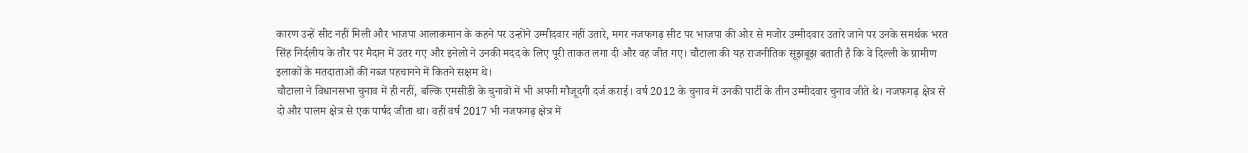कारण उन्हें सीट नहीं मिली और भाजपा आलाकमान के कहने पर उन्होंने उम्मीदवार नहीं उतारे, मगर नजफगढ़ सीट पर भाजपा की ओर से मजोर उम्मीदवार उतारे जाने पर उनके समर्थक भरत सिंह निर्दलीय के तौर पर मैदान में उतर गए और इनेलो ने उनकी मदद के लिए पूरी ताकत लगा दी और वह जीत गए। चौटाला की यह राजनीतिक सूझबूझ बताती है कि वे दिल्ली के ग्रामीण इलाकों के मतदाताओं की नब्ज पहचानने में कितने सक्षम थे।
चौटाला ने विधानसभा चुनाव में ही नहीं, बल्कि एमसीडी के चुनावों में भी अपनी मौजूदगी दर्ज कराई। वर्ष 2012 के चुनाव में उनकी पार्टी के तीन उम्मीदवार चुनाव जीते थे। नजफगढ़ क्षेत्र से दो और पालम क्षेत्र से एक पार्षद जीता था। वहीं वर्ष 2017 भी नजफगढ़ क्षेत्र में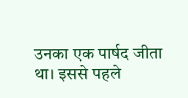उनका एक पार्षद जीता था। इससे पहले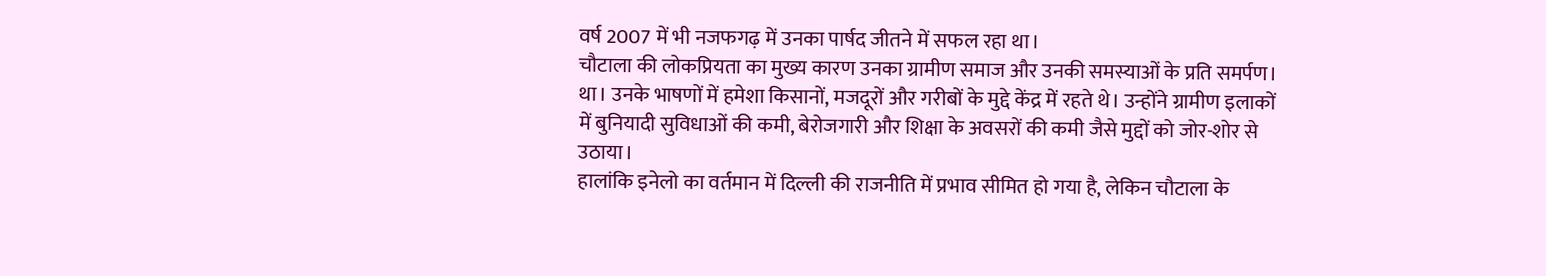वर्ष 2007 में भी नजफगढ़ में उनका पार्षद जीतने में सफल रहा था।
चौटाला की लोकप्रियता का मुख्य कारण उनका ग्रामीण समाज और उनकी समस्याओं के प्रति समर्पण। था। उनके भाषणों में हमेशा किसानों, मजदूरों और गरीबों के मुद्दे केंद्र में रहते थे। उन्होंने ग्रामीण इलाकों में बुनियादी सुविधाओं की कमी, बेरोजगारी और शिक्षा के अवसरों की कमी जैसे मुद्दों को जोर-शोर से उठाया।
हालांकि इनेलो का वर्तमान में दिल्ली की राजनीति में प्रभाव सीमित हो गया है, लेकिन चौटाला के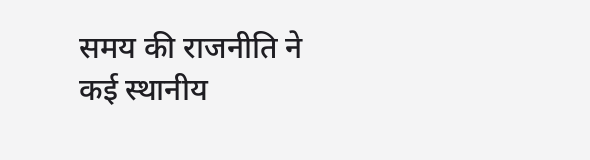समय की राजनीति ने कई स्थानीय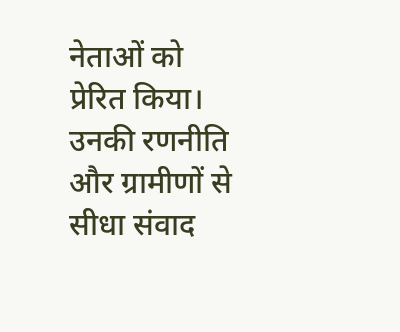नेताओं को प्रेरित किया। उनकी रणनीति और ग्रामीणों से सीधा संवाद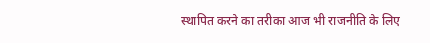स्थापित करने का तरीका आज भी राजनीति के लिए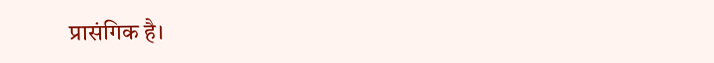प्रासंगिक है।